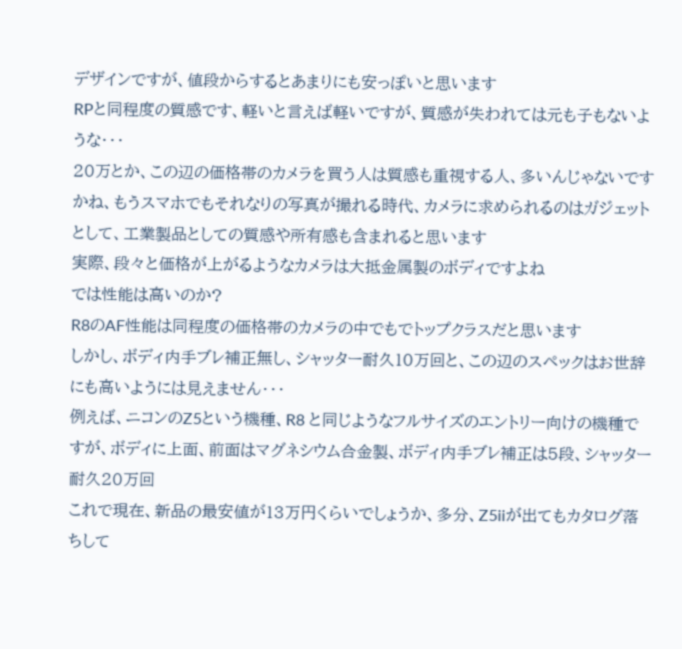デザインですが、値段からするとあまりにも安っぽいと思います
RPと同程度の質感です、軽いと言えば軽いですが、質感が失われては元も子もないような・・・
20万とか、この辺の価格帯のカメラを買う人は質感も重視する人、多いんじゃないですかね、もうスマホでもそれなりの写真が撮れる時代、カメラに求められるのはガジェットとして、工業製品としての質感や所有感も含まれると思います
実際、段々と価格が上がるようなカメラは大抵金属製のボディですよね
では性能は高いのか?
R8のAF性能は同程度の価格帯のカメラの中でもでトップクラスだと思います
しかし、ボディ内手ブレ補正無し、シャッター耐久10万回と、この辺のスペックはお世辞にも高いようには見えません・・・
例えば、ニコンのZ5という機種、R8 と同じようなフルサイズのエントリー向けの機種ですが、ボディに上面、前面はマグネシウム合金製、ボディ内手ブレ補正は5段、シャッター耐久20万回
これで現在、新品の最安値が13万円くらいでしょうか、多分、Z5iiが出てもカタログ落ちして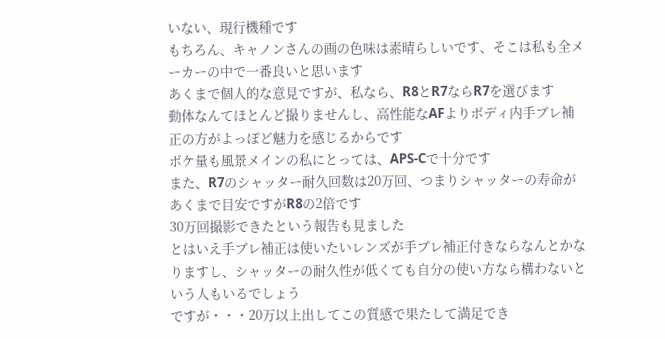いない、現行機種です
もちろん、キャノンさんの画の色味は素晴らしいです、そこは私も全メーカーの中で一番良いと思います
あくまで個人的な意見ですが、私なら、R8とR7ならR7を選びます
動体なんてほとんど撮りませんし、高性能なAFよりボディ内手ブレ補正の方がよっぽど魅力を感じるからです
ボケ量も風景メインの私にとっては、APS-Cで十分です
また、R7のシャッター耐久回数は20万回、つまりシャッターの寿命があくまで目安ですがR8の2倍です
30万回撮影できたという報告も見ました
とはいえ手ブレ補正は使いたいレンズが手ブレ補正付きならなんとかなりますし、シャッターの耐久性が低くても自分の使い方なら構わないという人もいるでしょう
ですが・・・20万以上出してこの質感で果たして満足でき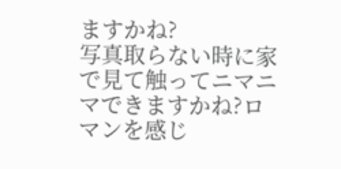ますかね?
写真取らない時に家で見て触ってニマニマできますかね?ロマンを感じ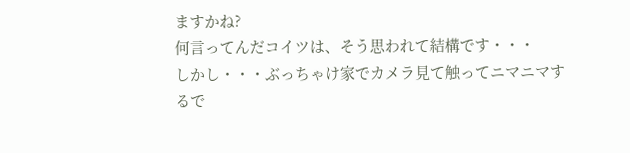ますかね?
何言ってんだコイツは、そう思われて結構です・・・
しかし・・・ぶっちゃけ家でカメラ見て触ってニマニマするで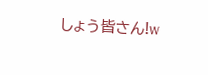しょう皆さん!w